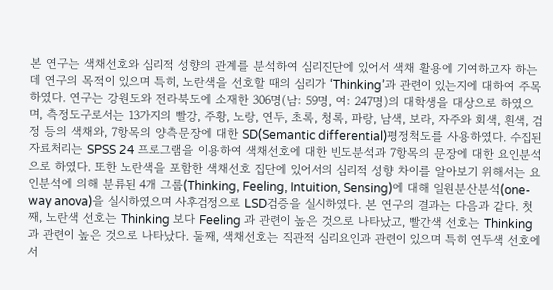본 연구는 색채선호와 심리적 성향의 관계를 분석하여 심리진단에 있어서 색채 활용에 기여하고자 하는데 연구의 목적이 있으며 특히, 노란색을 선호할 때의 심리가 ‘Thinking’과 관련이 있는지에 대하여 주목하였다. 연구는 강원도와 전라북도에 소재한 306명(남: 59명, 여: 247명)의 대학생을 대상으로 하였으며, 측정도구로서는 13가지의 빨강, 주황, 노랑, 연두, 초록, 청록, 파랑, 남색, 보라, 자주와 회색, 흰색, 검정 등의 색채와, 7항목의 양측문장에 대한 SD(Semantic differential)평정척도를 사용하였다. 수집된 자료처리는 SPSS 24 프로그램을 이용하여 색채선호에 대한 빈도분석과 7항목의 문장에 대한 요인분석으로 하였다. 또한 노란색을 포함한 색채선호 집단에 있어서의 심리적 성향 차이를 알아보기 위해서는 요인분석에 의해 분류된 4개 그룹(Thinking, Feeling, Intuition, Sensing)에 대해 일원분산분석(one-way anova)을 실시하였으며 사후검정으로 LSD검증을 실시하였다. 본 연구의 결과는 다음과 같다. 첫째, 노란색 선호는 Thinking 보다 Feeling 과 관련이 높은 것으로 나타났고, 빨간색 선호는 Thinking 과 관련이 높은 것으로 나타났다. 둘째, 색채선호는 직관적 심리요인과 관련이 있으며 특히 연두색 선호에서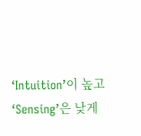‘Intuition’이 높고 ‘Sensing’은 낮게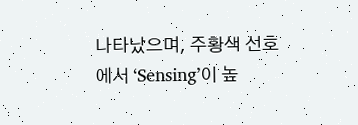나타났으며, 주황색 선호에서 ‘Sensing’이 높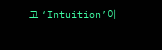고 ‘Intuition’이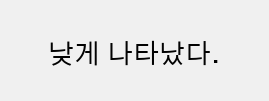낮게 나타났다.